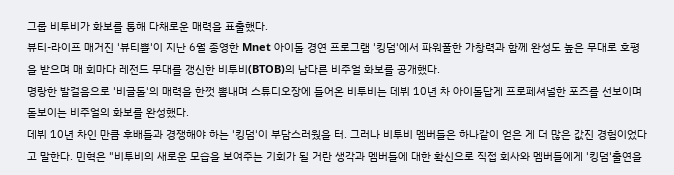그룹 비투비가 화보를 통해 다채로운 매력을 표출했다.
뷰티-라이프 매거진 '뷰티쁠'이 지난 6월 종영한 Mnet 아이돌 경연 프로그램 '킹덤'에서 파워풀한 가창력과 함께 완성도 높은 무대로 호평을 받으며 매 회마다 레전드 무대를 갱신한 비투비(BTOB)의 남다른 비주얼 화보를 공개했다.
명랑한 발걸음으로 '비글돌'의 매력을 한껏 뽐내며 스튜디오장에 들어온 비투비는 데뷔 10년 차 아이돌답게 프로페셔널한 포즈를 선보이며 돋보이는 비주얼의 화보를 완성했다.
데뷔 10년 차인 만큼 후배들과 경쟁해야 하는 '킹덤'이 부담스러웠을 터. 그러나 비투비 멤버들은 하나같이 얻은 게 더 많은 값진 경험이었다고 말한다. 민혁은 "비투비의 새로운 모습을 보여주는 기회가 될 거란 생각과 멤버들에 대한 확신으로 직접 회사와 멤버들에게 '킹덤'출연을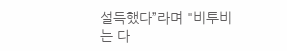설득했다”라며 "비투비는 다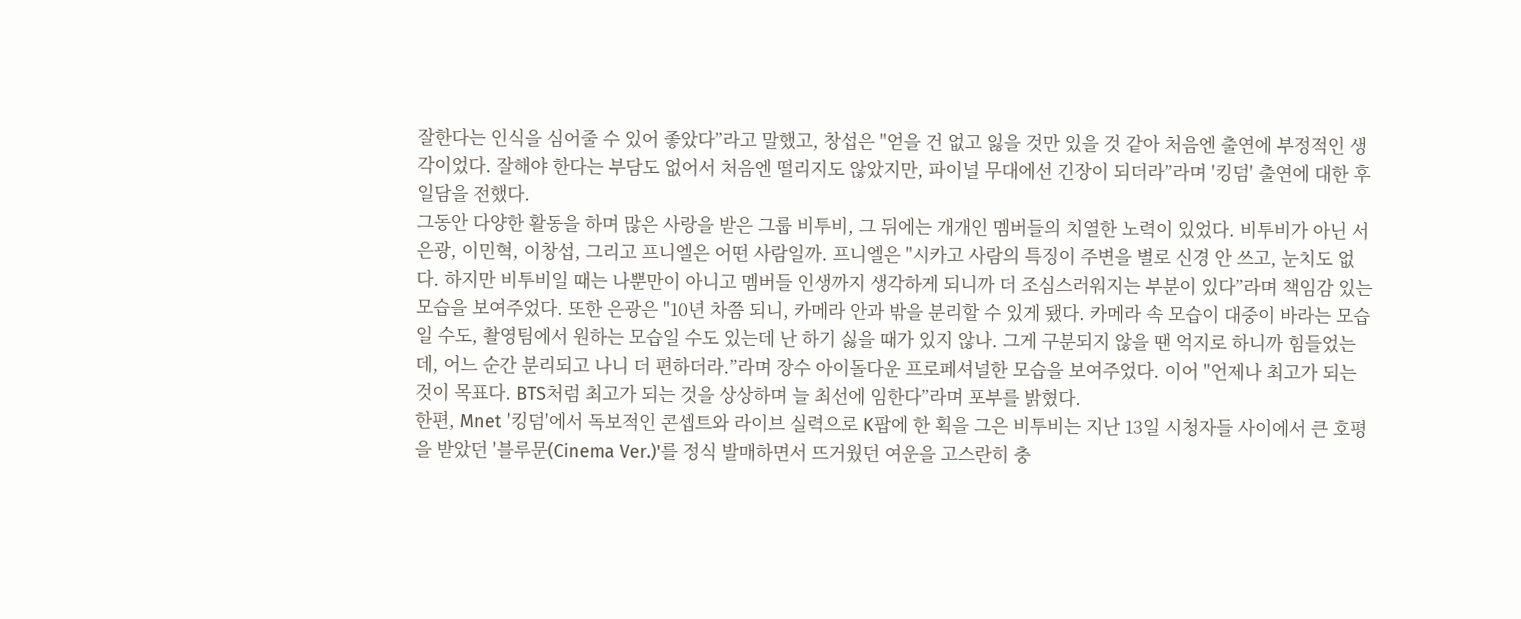잘한다는 인식을 심어줄 수 있어 좋았다”라고 말했고, 창섭은 "얻을 건 없고 잃을 것만 있을 것 같아 처음엔 출연에 부정적인 생각이었다. 잘해야 한다는 부담도 없어서 처음엔 떨리지도 않았지만, 파이널 무대에선 긴장이 되더라”라며 '킹덤' 출연에 대한 후일담을 전했다.
그동안 다양한 활동을 하며 많은 사랑을 받은 그룹 비투비, 그 뒤에는 개개인 멤버들의 치열한 노력이 있었다. 비투비가 아닌 서은광, 이민혁, 이창섭, 그리고 프니엘은 어떤 사람일까. 프니엘은 "시카고 사람의 특징이 주변을 별로 신경 안 쓰고, 눈치도 없다. 하지만 비투비일 때는 나뿐만이 아니고 멤버들 인생까지 생각하게 되니까 더 조심스러워지는 부분이 있다”라며 책임감 있는 모습을 보여주었다. 또한 은광은 "10년 차쯤 되니, 카메라 안과 밖을 분리할 수 있게 됐다. 카메라 속 모습이 대중이 바라는 모습일 수도, 촬영팀에서 원하는 모습일 수도 있는데 난 하기 싫을 때가 있지 않나. 그게 구분되지 않을 땐 억지로 하니까 힘들었는데, 어느 순간 분리되고 나니 더 편하더라.”라며 장수 아이돌다운 프로페셔널한 모습을 보여주었다. 이어 "언제나 최고가 되는 것이 목표다. BTS처럼 최고가 되는 것을 상상하며 늘 최선에 임한다”라며 포부를 밝혔다.
한편, Mnet '킹덤'에서 독보적인 콘셉트와 라이브 실력으로 K팝에 한 획을 그은 비투비는 지난 13일 시청자들 사이에서 큰 호평을 받았던 '블루문(Cinema Ver.)'를 정식 발매하면서 뜨거웠던 여운을 고스란히 충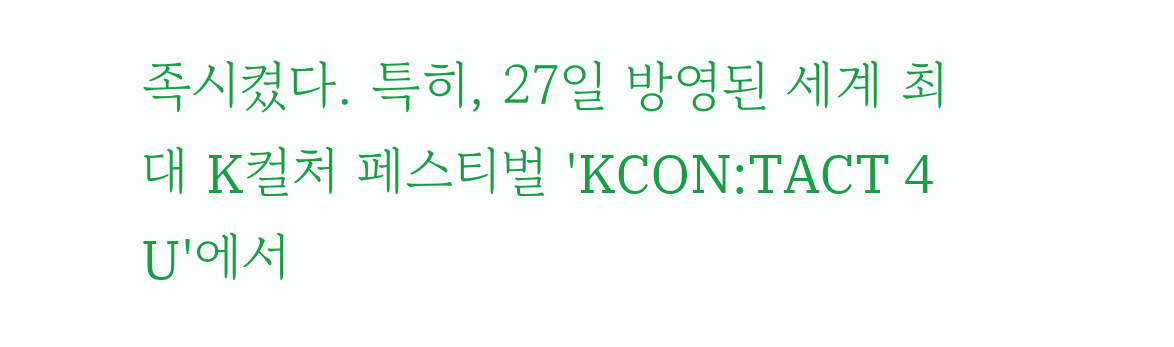족시켰다. 특히, 27일 방영된 세계 최대 K컬처 페스티벌 'KCON:TACT 4 U'에서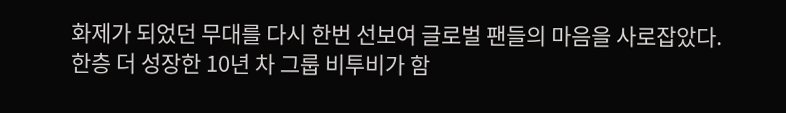화제가 되었던 무대를 다시 한번 선보여 글로벌 팬들의 마음을 사로잡았다.
한층 더 성장한 10년 차 그룹 비투비가 함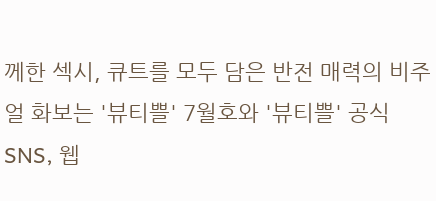께한 섹시, 큐트를 모두 담은 반전 매력의 비주얼 화보는 '뷰티쁠' 7월호와 '뷰티쁠' 공식 SNS, 웹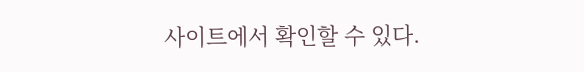사이트에서 확인할 수 있다.